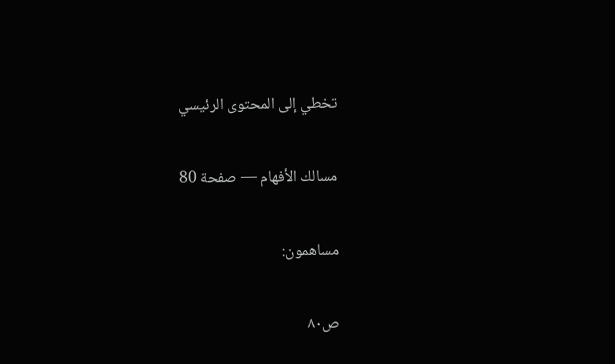تخطي إلى المحتوى الرئيسي

مسالك الأفهام — صفحة 80

مساهمون:

ص٨٠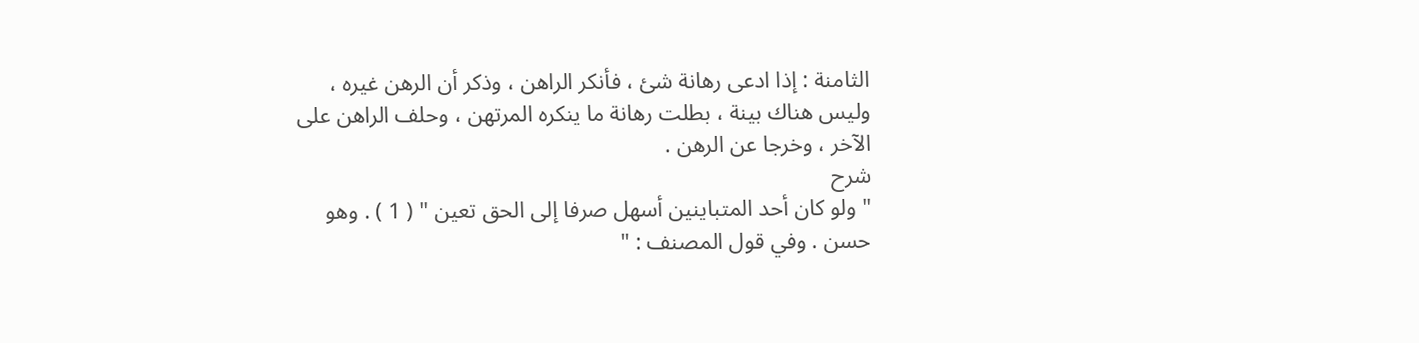الثامنة : إذا ادعى رهانة شئ ، فأنكر الراهن ، وذكر أن الرهن غيره ، وليس هناك بينة ، بطلت رهانة ما ينكره المرتهن ، وحلف الراهن على الآخر ، وخرجا عن الرهن .
شرح
" ولو كان أحد المتباينين أسهل صرفا إلى الحق تعين " ( 1 ) . وهو حسن . وفي قول المصنف : "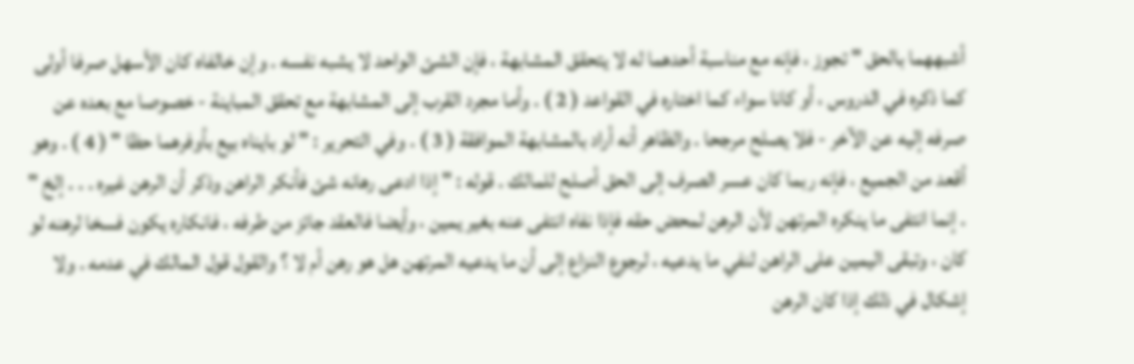أشبههما بالحق " تجوز ، فإنه مع مناسبة أحدهما له لا يتحقق المشابهة ، فإن الشئ الواحد لا يشبه نفسه . وإن خالفاه كان الأسهل صرفا أولى كما ذكره في الدروس ، أو كانا سواء كما اختاره في القواعد ( 2 ) . وأما مجرد القرب إلى المشابهة مع تحقق المباينة - خصوصا مع بعده عن صرفه إليه عن الآخر - فلا يصلح مرجحا . والظاهر أنه أراد بالمشابهة الموافقة ( 3 ) . وفي التحرير : " لو بايناه بيع بأوفرهما حظا " ( 4 ) . وهو أقعد من الجميع ، فإنه ربما كان عسر الصرف إلى الحق أصلح للمالك . قوله : " إذا ادعى رهانه شئ فأنكر الراهن وذكر أن الرهن غيره . . . إلخ " . إنما انتفى ما ينكره المرتهن لأن الرهن لمحض حقه فإذا نفاه انتفى عنه بغير يمين ، وأيضا فالعقد جائز من طرفه ، فانكاره يكون فسخا لرهنه لو كان ، وتبقى اليمين على الراهن لنفي ما يدعيه ، لرجوع النزاع إلى أن ما يدعيه المرتهن هل هو رهن أم لا ؟ والقول قول المالك في عدمه . ولا إشكال في ذلك إذا كان الرهن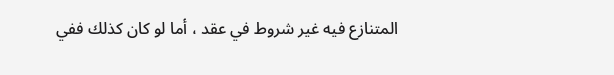المتنازع فيه غير شروط في عقد ، أما لو كان كذلك ففي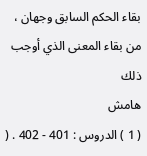بقاء الحكم السابق وجهان ، من بقاء المعنى الذي أوجب ذلك
هامش
( 1 ) الدروس : 401 - 402 . (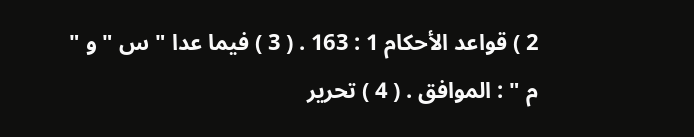2 ) قواعد الأحكام 1 : 163 . ( 3 ) فيما عدا " س " و " م " : الموافق . ( 4 ) تحرير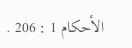الأحكام 1 : 206 .